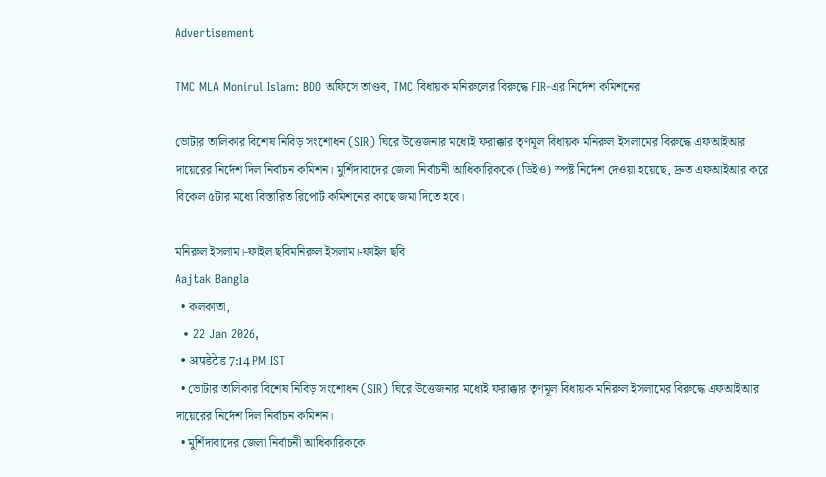Advertisement

TMC MLA Monirul Islam: BDO অফিসে তাণ্ডব, TMC বিধায়ক মনিরুলের বিরুদ্ধে FIR-এর নির্দেশ কমিশনের

ভোটার তালিকার বিশেষ নিবিড় সংশোধন (SIR) ঘিরে উত্তেজনার মধ্যেই ফরাক্কার তৃণমূল বিধায়ক মনিরুল ইসলামের বিরুদ্ধে এফআইআর দায়েরের নির্দেশ দিল নির্বাচন কমিশন। মুর্শিদাবাদের জেলা নির্বাচনী আধিকারিককে (ডিইও) স্পষ্ট নির্দেশ দেওয়া হয়েছে, দ্রুত এফআইআর করে বিকেল ৫টার মধ্যে বিস্তারিত রিপোর্ট কমিশনের কাছে জমা দিতে হবে।

মনিরুল ইসলাম।-ফাইল ছবিমনিরুল ইসলাম।-ফাইল ছবি
Aajtak Bangla
  • কলকাতা,
  • 22 Jan 2026,
  • अपडेटेड 7:14 PM IST
  • ভোটার তালিকার বিশেষ নিবিড় সংশোধন (SIR) ঘিরে উত্তেজনার মধ্যেই ফরাক্কার তৃণমূল বিধায়ক মনিরুল ইসলামের বিরুদ্ধে এফআইআর দায়েরের নির্দেশ দিল নির্বাচন কমিশন।
  • মুর্শিদাবাদের জেলা নির্বাচনী আধিকারিককে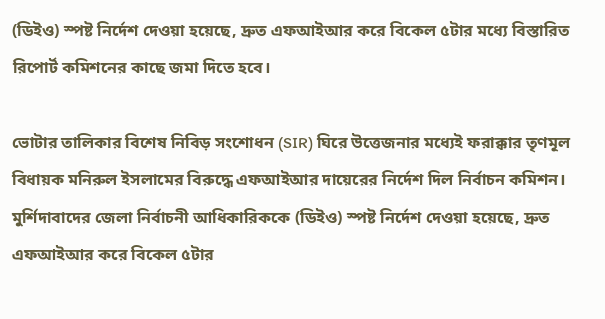(ডিইও) স্পষ্ট নির্দেশ দেওয়া হয়েছে, দ্রুত এফআইআর করে বিকেল ৫টার মধ্যে বিস্তারিত রিপোর্ট কমিশনের কাছে জমা দিতে হবে।

ভোটার তালিকার বিশেষ নিবিড় সংশোধন (SIR) ঘিরে উত্তেজনার মধ্যেই ফরাক্কার তৃণমূল বিধায়ক মনিরুল ইসলামের বিরুদ্ধে এফআইআর দায়েরের নির্দেশ দিল নির্বাচন কমিশন। মুর্শিদাবাদের জেলা নির্বাচনী আধিকারিককে (ডিইও) স্পষ্ট নির্দেশ দেওয়া হয়েছে, দ্রুত এফআইআর করে বিকেল ৫টার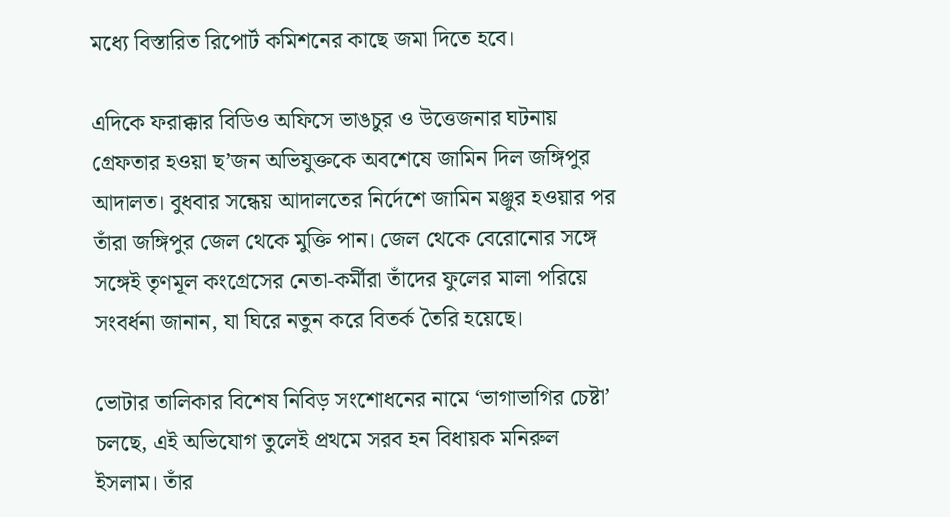মধ্যে বিস্তারিত রিপোর্ট কমিশনের কাছে জমা দিতে হবে।

এদিকে ফরাক্কার বিডিও অফিসে ভাঙচুর ও উত্তেজনার ঘটনায় গ্রেফতার হওয়া ছ’জন অভিযুক্তকে অবশেষে জামিন দিল জঙ্গিপুর আদালত। বুধবার সন্ধেয় আদালতের নির্দেশে জামিন মঞ্জুর হওয়ার পর তাঁরা জঙ্গিপুর জেল থেকে মুক্তি পান। জেল থেকে বেরোনোর সঙ্গে সঙ্গেই তৃণমূল কংগ্রেসের নেতা-কর্মীরা তাঁদের ফুলের মালা পরিয়ে সংবর্ধনা জানান, যা ঘিরে নতুন করে বিতর্ক তৈরি হয়েছে।

ভোটার তালিকার বিশেষ নিবিড় সংশোধনের নামে ‘ভাগাভাগির চেষ্টা’ চলছে, এই অভিযোগ তুলেই প্রথমে সরব হন বিধায়ক মনিরুল ইসলাম। তাঁর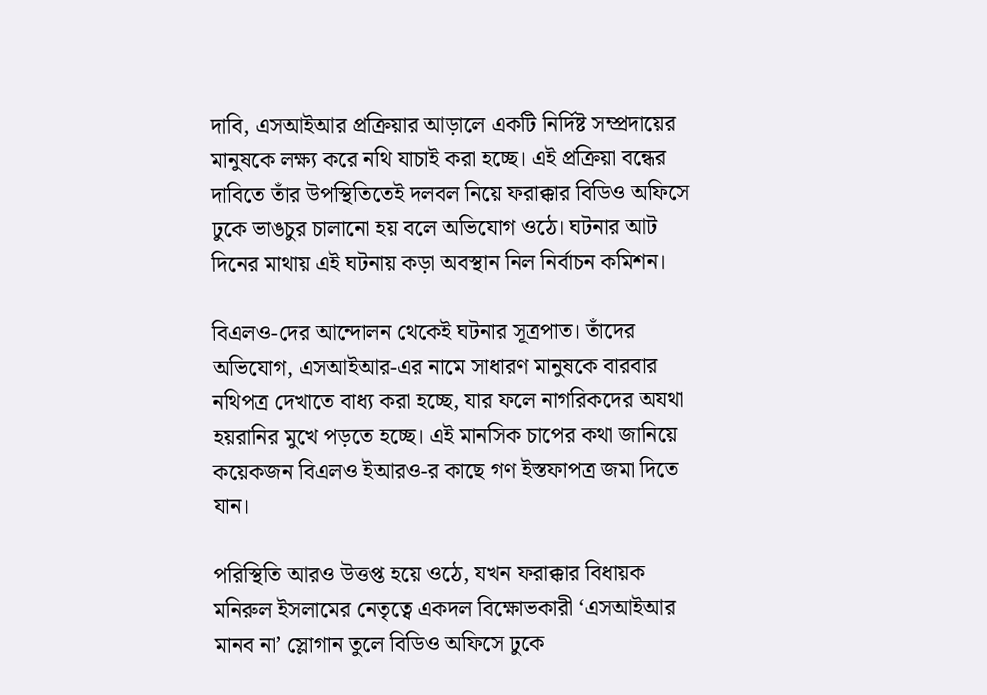দাবি, এসআইআর প্রক্রিয়ার আড়ালে একটি নির্দিষ্ট সম্প্রদায়ের মানুষকে লক্ষ্য করে নথি যাচাই করা হচ্ছে। এই প্রক্রিয়া বন্ধের দাবিতে তাঁর উপস্থিতিতেই দলবল নিয়ে ফরাক্কার বিডিও অফিসে ঢুকে ভাঙচুর চালানো হয় বলে অভিযোগ ওঠে। ঘটনার আট দিনের মাথায় এই ঘটনায় কড়া অবস্থান নিল নির্বাচন কমিশন।

বিএলও-দের আন্দোলন থেকেই ঘটনার সূত্রপাত। তাঁদের অভিযোগ, এসআইআর-এর নামে সাধারণ মানুষকে বারবার নথিপত্র দেখাতে বাধ্য করা হচ্ছে, যার ফলে নাগরিকদের অযথা হয়রানির মুখে পড়তে হচ্ছে। এই মানসিক চাপের কথা জানিয়ে কয়েকজন বিএলও ইআরও-র কাছে গণ ইস্তফাপত্র জমা দিতে যান।

পরিস্থিতি আরও উত্তপ্ত হয়ে ওঠে, যখন ফরাক্কার বিধায়ক মনিরুল ইসলামের নেতৃত্বে একদল বিক্ষোভকারী ‘এসআইআর মানব না’ স্লোগান তুলে বিডিও অফিসে ঢুকে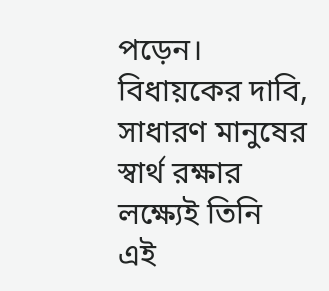পড়েন। বিধায়কের দাবি, সাধারণ মানুষের স্বার্থ রক্ষার লক্ষ্যেই তিনি এই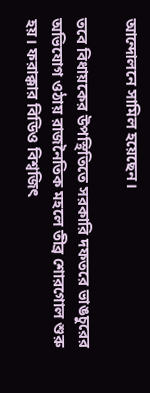আন্দোলনে সামিল হয়েছেন।

তবে বিধায়কের উপস্থিতিতে সরকারি দফতরে ভাঙচুরের অভিযোগ ওঠায় রাজনৈতিক মহলে তীব্র শোরগোল শুরু হয়। ফরাক্কার বিডিও বিশ্বজিৎ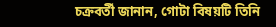চক্রবর্তী জানান, গোটা বিষয়টি তিনি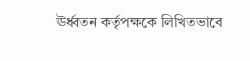ঊর্ধ্বতন কর্তৃপক্ষকে লিখিতভাবে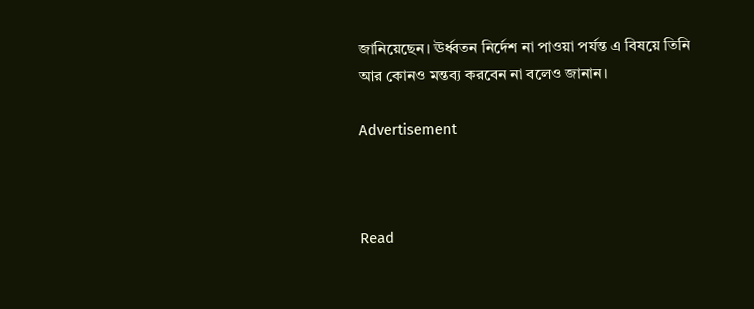জানিয়েছেন। ঊর্ধ্বতন নির্দেশ না পাওয়া পর্যন্ত এ বিষয়ে তিনি আর কোনও মন্তব্য করবেন না বলেও জানান।

Advertisement



Read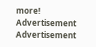more!
Advertisement
Advertisement